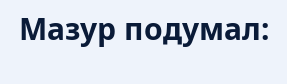Мазур подумал: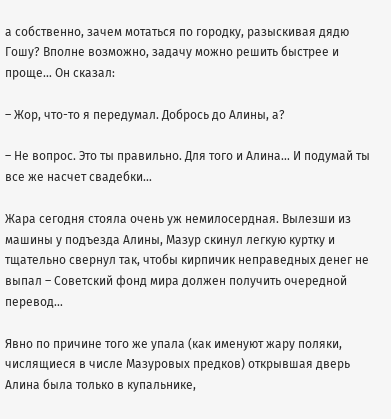а собственно, зачем мотаться по городку, разыскивая дядю Гошу? Вполне возможно, задачу можно решить быстрее и проще… Он сказал:

– Жор, что-то я передумал. Добрось до Алины, а?

– Не вопрос. Это ты правильно. Для того и Алина… И подумай ты все же насчет свадебки…

Жара сегодня стояла очень уж немилосердная. Вылезши из машины у подъезда Алины, Мазур скинул легкую куртку и тщательно свернул так, чтобы кирпичик неправедных денег не выпал – Советский фонд мира должен получить очередной перевод…

Явно по причине того же упала (как именуют жару поляки, числящиеся в числе Мазуровых предков) открывшая дверь Алина была только в купальнике,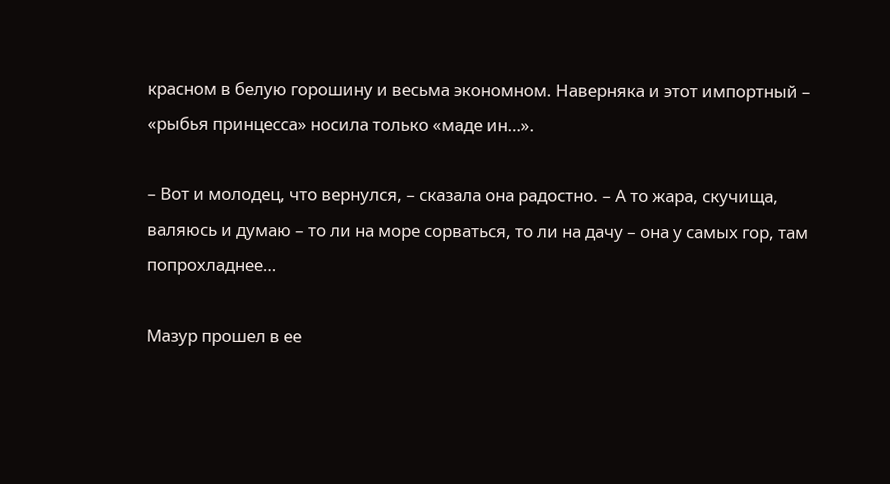красном в белую горошину и весьма экономном. Наверняка и этот импортный – «рыбья принцесса» носила только «маде ин…».

– Вот и молодец, что вернулся, – сказала она радостно. – А то жара, скучища, валяюсь и думаю – то ли на море сорваться, то ли на дачу – она у самых гор, там попрохладнее…

Мазур прошел в ее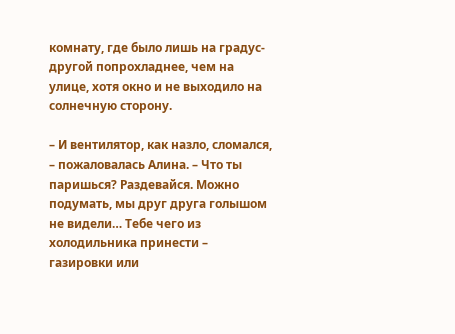комнату, где было лишь на градус-другой попрохладнее, чем на улице, хотя окно и не выходило на солнечную сторону.

– И вентилятор, как назло, сломался, – пожаловалась Алина. – Что ты паришься? Раздевайся. Можно подумать, мы друг друга голышом не видели… Тебе чего из холодильника принести – газировки или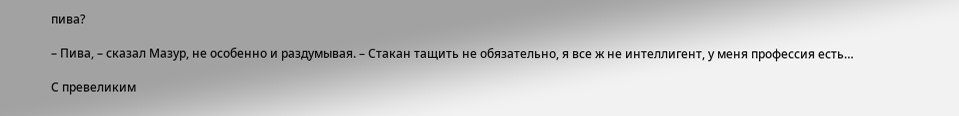пива?

– Пива, – сказал Мазур, не особенно и раздумывая. – Стакан тащить не обязательно, я все ж не интеллигент, у меня профессия есть…

С превеликим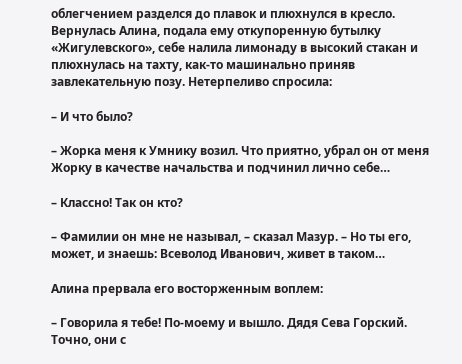облегчением разделся до плавок и плюхнулся в кресло. Вернулась Алина, подала ему откупоренную бутылку «Жигулевского», себе налила лимонаду в высокий стакан и плюхнулась на тахту, как-то машинально приняв завлекательную позу. Нетерпеливо спросила:

– И что было?

– Жорка меня к Умнику возил. Что приятно, убрал он от меня Жорку в качестве начальства и подчинил лично себе…

– Классно! Так он кто?

– Фамилии он мне не называл, – сказал Мазур. – Но ты его, может, и знаешь: Всеволод Иванович, живет в таком…

Алина прервала его восторженным воплем:

– Говорила я тебе! По-моему и вышло. Дядя Сева Горский. Точно, они с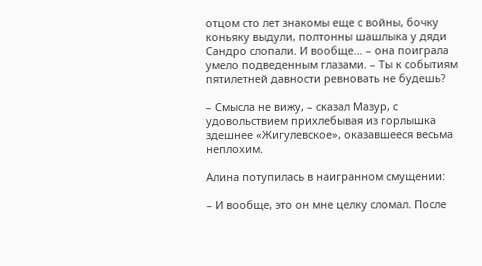отцом сто лет знакомы еще с войны, бочку коньяку выдули, полтонны шашлыка у дяди Сандро слопали. И вообще… – она поиграла умело подведенным глазами. – Ты к событиям пятилетней давности ревновать не будешь?

– Смысла не вижу, – сказал Мазур, с удовольствием прихлебывая из горлышка здешнее «Жигулевское», оказавшееся весьма неплохим.

Алина потупилась в наигранном смущении:

– И вообще, это он мне целку сломал. После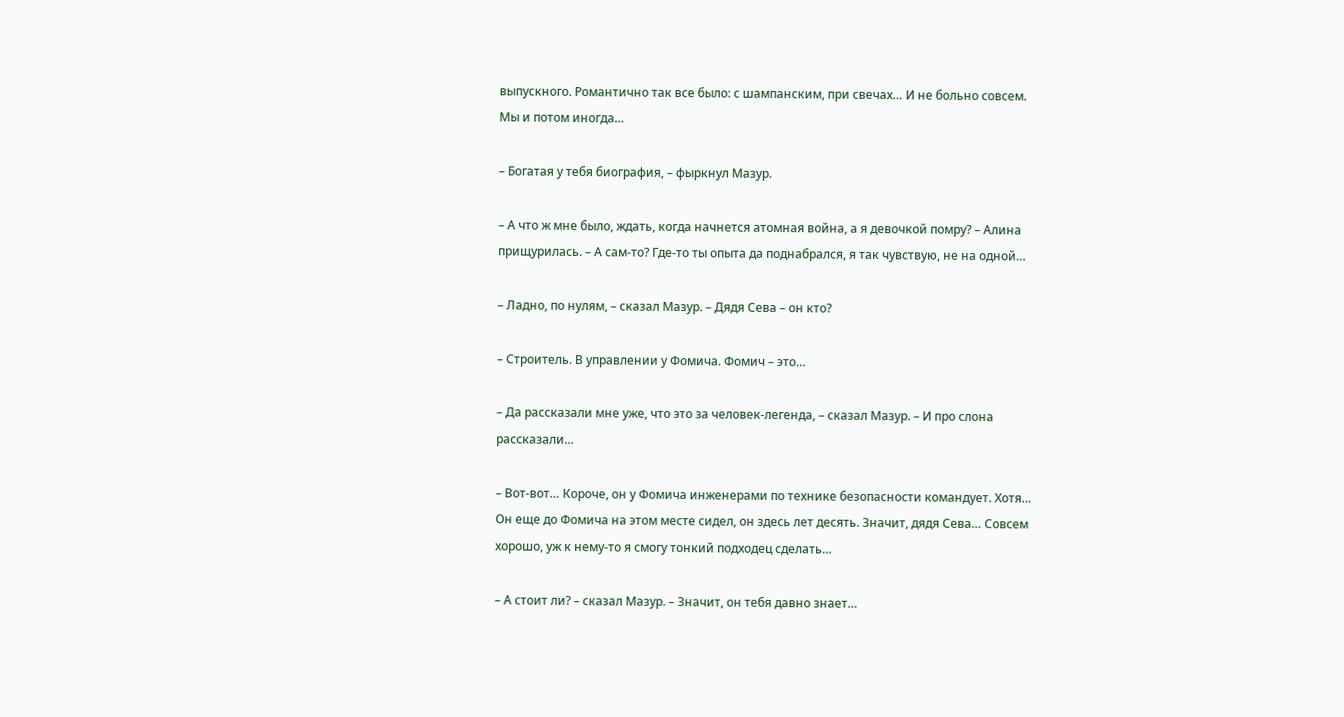выпускного. Романтично так все было: с шампанским, при свечах… И не больно совсем. Мы и потом иногда…

– Богатая у тебя биография, – фыркнул Мазур.

– А что ж мне было, ждать, когда начнется атомная война, а я девочкой помру? – Алина прищурилась. – А сам-то? Где-то ты опыта да поднабрался, я так чувствую, не на одной…

– Ладно, по нулям, – сказал Мазур. – Дядя Сева – он кто?

– Строитель. В управлении у Фомича. Фомич – это…

– Да рассказали мне уже, что это за человек-легенда, – сказал Мазур. – И про слона рассказали…

– Вот-вот… Короче, он у Фомича инженерами по технике безопасности командует. Хотя… Он еще до Фомича на этом месте сидел, он здесь лет десять. Значит, дядя Сева… Совсем хорошо, уж к нему-то я смогу тонкий подходец сделать…

– А стоит ли? – сказал Мазур. – Значит, он тебя давно знает…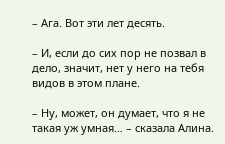– Ага. Вот эти лет десять.

– И, если до сих пор не позвал в дело, значит, нет у него на тебя видов в этом плане.

– Ну, может, он думает, что я не такая уж умная… – сказала Алина.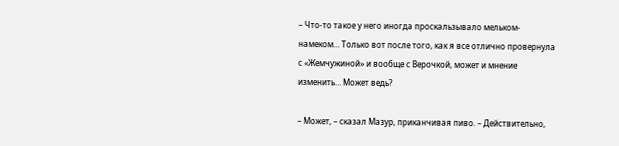– Что-то такое у него иногда проскальзывало мельком-намеком… Только вот после того, как я все отлично провернула с «Жемчужиной» и вообще с Верочкой, может и мнение изменить… Может ведь?

– Может, – сказал Мазур, приканчивая пиво. – Действительно,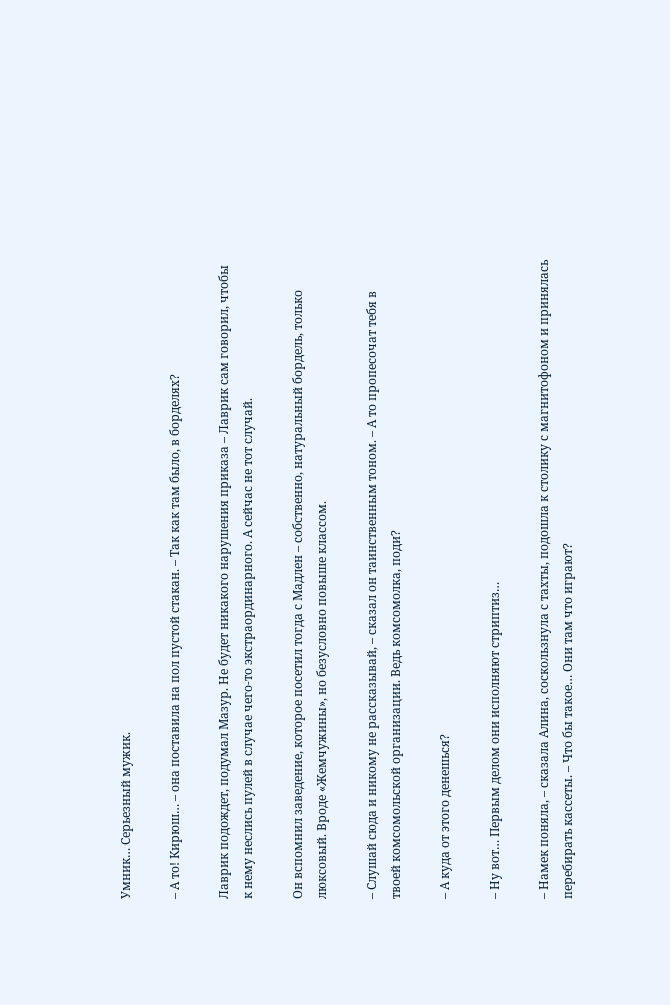Умник… Серьезный мужик.

– А то! Кирюш… – она поставила на пол пустой стакан. – Так как там было, в борделях?

Лаврик подождет, подумал Мазур. Не будет никакого нарушения приказа – Лаврик сам говорил, чтобы к нему неслись пулей в случае чего-то экстраординарного. А сейчас не тот случай.

Он вспомнил заведение, которое посетил тогда с Мадлен – собственно, натуральный бордель, только люксовый. Вроде «Жемчужины», но безусловно повыше классом.

– Слушай сюда и никому не рассказывай, – сказал он таинственным тоном. – А то пропесочат тебя в твоей комсомольской организации. Ведь комсомолка, поди?

– А куда от этого денешься?

– Ну вот… Первым делом они исполняют стриптиз…

– Намек поняла, – сказала Алина, соскользнула с тахты, подошла к столику с магнитофоном и принялась перебирать кассеты. – Что бы такое… Они там что играют?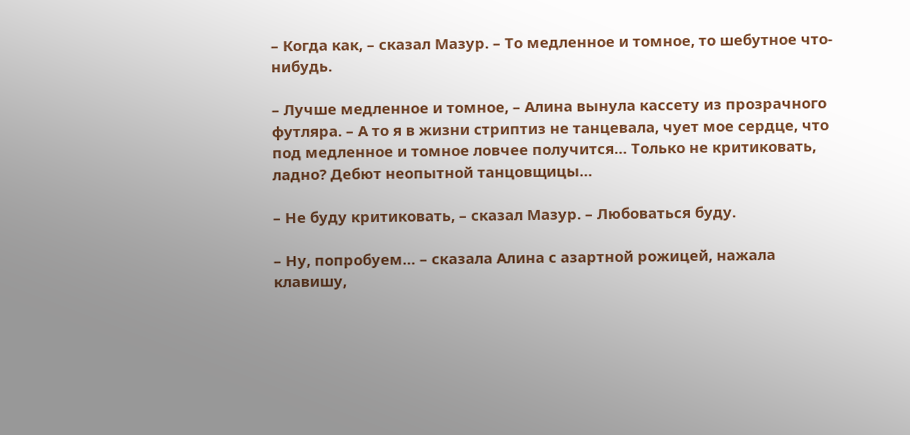– Когда как, – сказал Мазур. – То медленное и томное, то шебутное что-нибудь.

– Лучше медленное и томное, – Алина вынула кассету из прозрачного футляра. – А то я в жизни стриптиз не танцевала, чует мое сердце, что под медленное и томное ловчее получится… Только не критиковать, ладно? Дебют неопытной танцовщицы…

– Не буду критиковать, – сказал Мазур. – Любоваться буду.

– Ну, попробуем… – сказала Алина с азартной рожицей, нажала клавишу,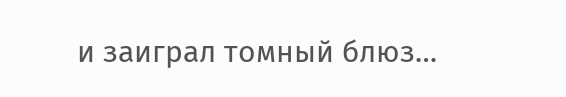и заиграл томный блюз…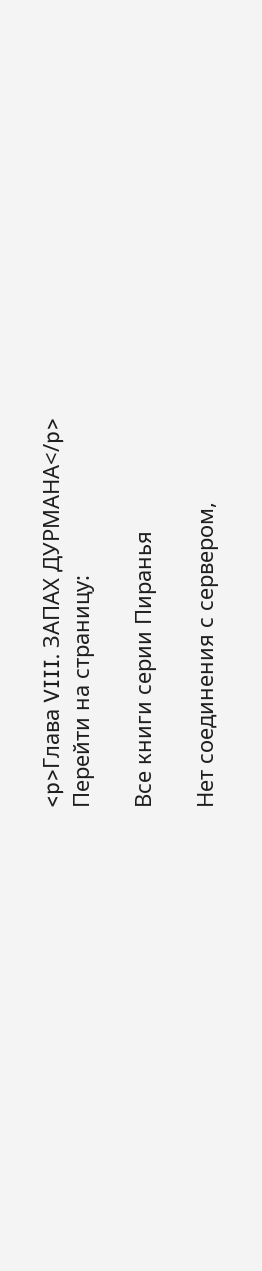<p>Глава VIII. ЗАПАХ ДУРМАНА</p>
Перейти на страницу:

Все книги серии Пиранья

Нет соединения с сервером,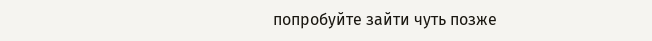попробуйте зайти чуть позже